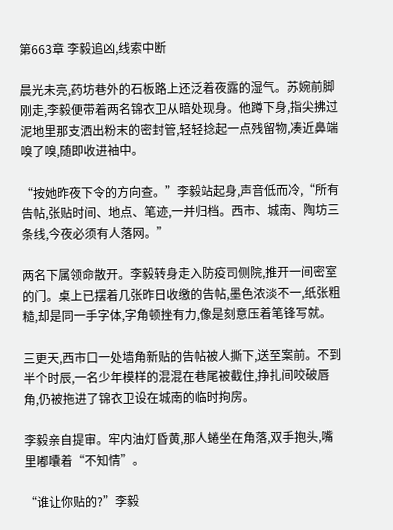第663章 李毅追凶,线索中断

晨光未亮,药坊巷外的石板路上还泛着夜露的湿气。苏婉前脚刚走,李毅便带着两名锦衣卫从暗处现身。他蹲下身,指尖拂过泥地里那支洒出粉末的密封管,轻轻捻起一点残留物,凑近鼻端嗅了嗅,随即收进袖中。

“按她昨夜下令的方向查。”李毅站起身,声音低而冷,“所有告帖,张贴时间、地点、笔迹,一并归档。西市、城南、陶坊三条线,今夜必须有人落网。”

两名下属领命散开。李毅转身走入防疫司侧院,推开一间密室的门。桌上已摆着几张昨日收缴的告帖,墨色浓淡不一,纸张粗糙,却是同一手字体,字角顿挫有力,像是刻意压着笔锋写就。

三更天,西市口一处墙角新贴的告帖被人撕下,送至案前。不到半个时辰,一名少年模样的混混在巷尾被截住,挣扎间咬破唇角,仍被拖进了锦衣卫设在城南的临时拘房。

李毅亲自提审。牢内油灯昏黄,那人蜷坐在角落,双手抱头,嘴里嘟囔着“不知情”。

“谁让你贴的?”李毅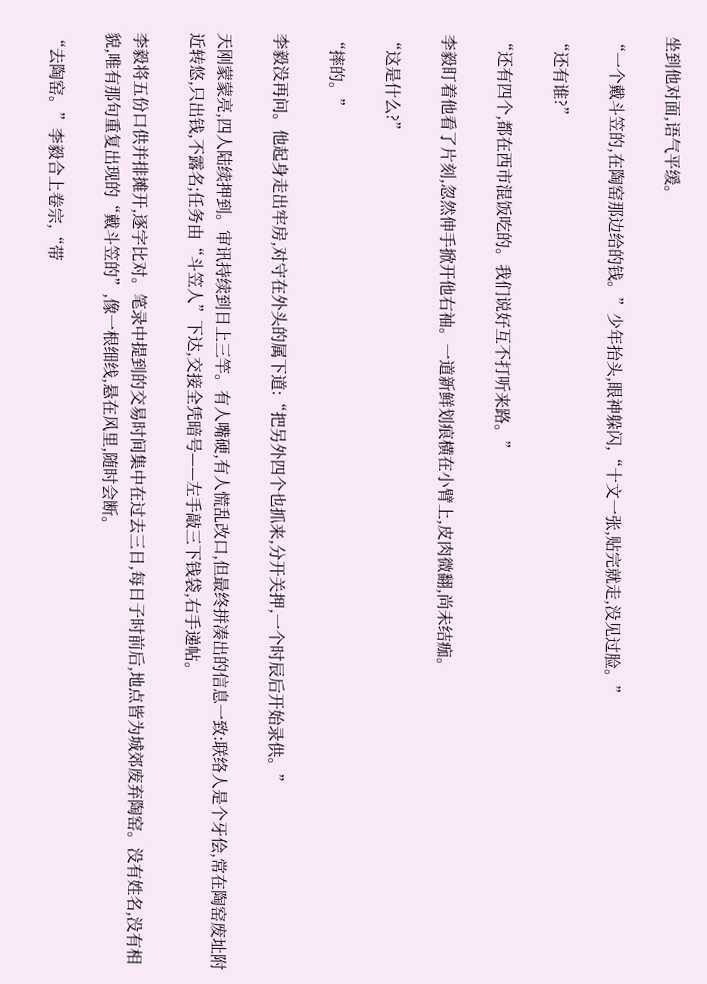坐到他对面,语气平缓。

“一个戴斗笠的,在陶窑那边给的钱。”少年抬头,眼神躲闪,“十文一张,贴完就走,没见过脸。”

“还有谁?”

“还有四个,都在西市混饭吃的。我们说好互不打听来路。”

李毅盯着他看了片刻,忽然伸手掀开他右袖。一道新鲜划痕横在小臂上,皮肉微翻,尚未结痂。

“这是什么?”

“摔的。”

李毅没再问。他起身走出牢房,对守在外头的属下道:“把另外四个也抓来,分开关押,一个时辰后开始录供。”

天刚蒙蒙亮,四人陆续押到。审讯持续到日上三竿。有人嘴硬,有人慌乱改口,但最终拼凑出的信息一致:联络人是个牙侩,常在陶窑废址附近转悠,只出钱,不露名;任务由“斗笠人”下达,交接全凭暗号——左手敲三下钱袋,右手递帖。

李毅将五份口供并排摊开,逐字比对。笔录中提到的交易时间集中在过去三日,每日子时前后,地点皆为城郊废弃陶窑。没有姓名,没有相貌,唯有那句重复出现的“戴斗笠的”,像一根细线,悬在风里,随时会断。

“去陶窑。”李毅合上卷宗,“带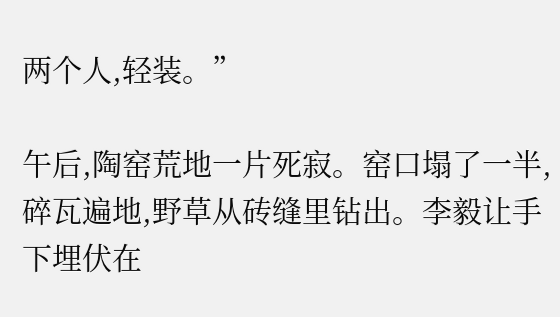两个人,轻装。”

午后,陶窑荒地一片死寂。窑口塌了一半,碎瓦遍地,野草从砖缝里钻出。李毅让手下埋伏在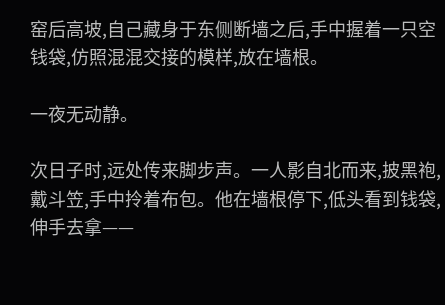窑后高坡,自己藏身于东侧断墙之后,手中握着一只空钱袋,仿照混混交接的模样,放在墙根。

一夜无动静。

次日子时,远处传来脚步声。一人影自北而来,披黑袍,戴斗笠,手中拎着布包。他在墙根停下,低头看到钱袋,伸手去拿——